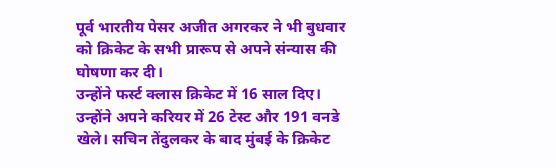पूर्व भारतीय पेसर अजीत अगरकर ने भी बुधवार को क्रिकेट के सभी प्रारूप से अपने संन्यास की घोषणा कर दी।
उन्होंने फर्स्ट क्लास क्रिकेट में 16 साल दिए। उन्होंने अपने करियर में 26 टेस्ट और 191 वनडे खेले। सचिन तेंदुलकर के बाद मुंबई के क्रिकेट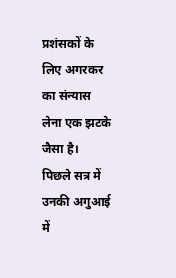प्रशंसकों के लिए अगरकर का संन्यास लेना एक झटके जैसा है।
पिछले सत्र में उनकी अगुआई में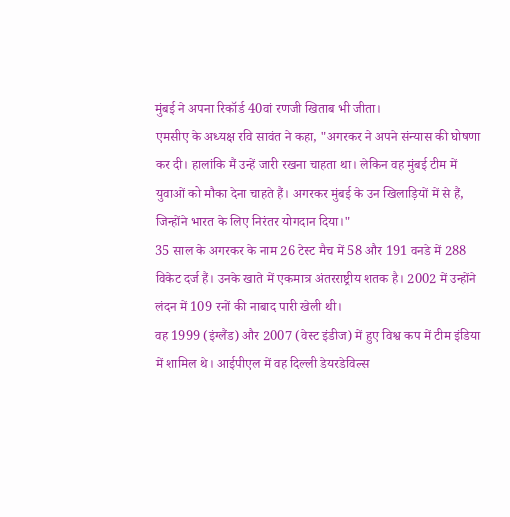मुंबई ने अपना रिकॉर्ड 40वां रणजी खिताब भी जीता।
एमसीए के अध्यक्ष रवि सावंत ने कहा, "अगरकर ने अपने संन्यास की घोषणा कर दी। हालांकि मैं उन्हें जारी रखना चाहता था। लेकिन वह मुंबई टीम में युवाओं को मौका देना चाहते हैं। अगरकर मुंबई के उन खिलाड़ियों में से हैं, जिन्होंने भारत के लिए निरंतर योगदान दिया।"
35 साल के अगरकर के नाम 26 टेस्ट मैच में 58 और 191 वनडे में 288 विकेट दर्ज हैं। उनके खाते में एकमात्र अंतरराष्ट्रीय शतक है। 2002 में उन्होंने लंदन में 109 रनों की नाबाद पारी खेली थी।
वह 1999 (इंग्लैंड) और 2007 (वेस्ट इंडीज) में हुए विश्व कप में टीम इंडिया में शामिल थे। आईपीएल में वह दिल्ली डेयरडेविल्स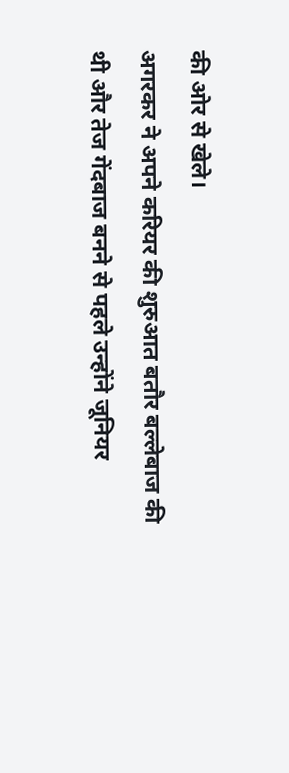की ओर से खेले।
अगरकर ने अपने करियर की शुरुआत बतौर बल्लेबाज की थी और तेज गेंदबाज बनने से पहले उन्होंने जूनियर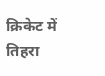क्रिकेट में तिहरा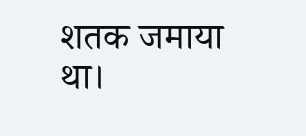शतक जमाया था।